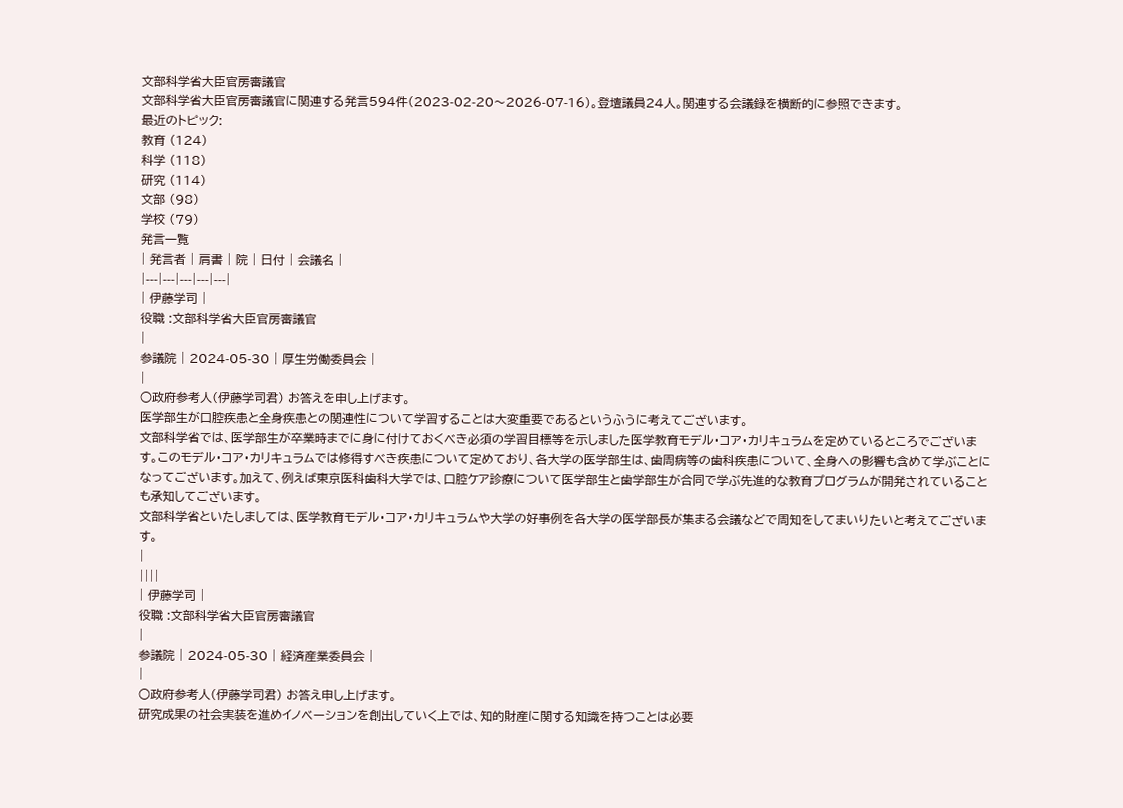文部科学省大臣官房審議官
文部科学省大臣官房審議官に関連する発言594件(2023-02-20〜2026-07-16)。登壇議員24人。関連する会議録を横断的に参照できます。
最近のトピック:
教育 (124)
科学 (118)
研究 (114)
文部 (98)
学校 (79)
発言一覧
| 発言者 | 肩書 | 院 | 日付 | 会議名 |
|---|---|---|---|---|
| 伊藤学司 |
役職 :文部科学省大臣官房審議官
|
参議院 | 2024-05-30 | 厚生労働委員会 |
|
○政府参考人(伊藤学司君) お答えを申し上げます。
医学部生が口腔疾患と全身疾患との関連性について学習することは大変重要であるというふうに考えてございます。
文部科学省では、医学部生が卒業時までに身に付けておくべき必須の学習目標等を示しました医学教育モデル・コア・カリキュラムを定めているところでございます。このモデル・コア・カリキュラムでは修得すべき疾患について定めており、各大学の医学部生は、歯周病等の歯科疾患について、全身への影響も含めて学ぶことになってございます。加えて、例えば東京医科歯科大学では、口腔ケア診療について医学部生と歯学部生が合同で学ぶ先進的な教育プログラムが開発されていることも承知してございます。
文部科学省といたしましては、医学教育モデル・コア・カリキュラムや大学の好事例を各大学の医学部長が集まる会議などで周知をしてまいりたいと考えてございます。
|
||||
| 伊藤学司 |
役職 :文部科学省大臣官房審議官
|
参議院 | 2024-05-30 | 経済産業委員会 |
|
○政府参考人(伊藤学司君) お答え申し上げます。
研究成果の社会実装を進めイノベーションを創出していく上では、知的財産に関する知識を持つことは必要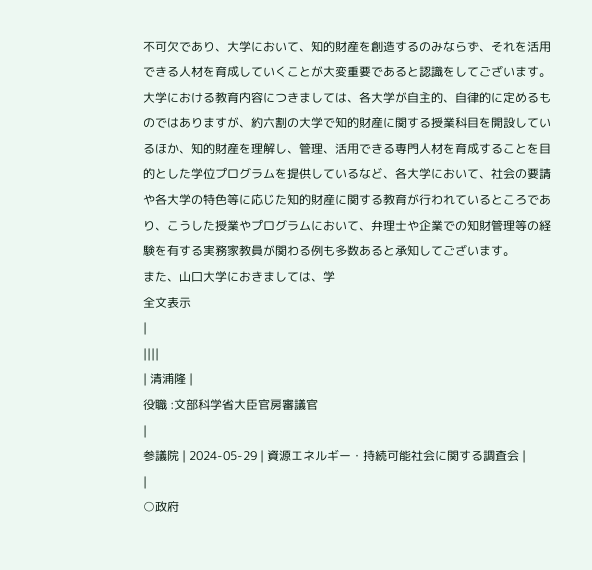不可欠であり、大学において、知的財産を創造するのみならず、それを活用できる人材を育成していくことが大変重要であると認識をしてございます。
大学における教育内容につきましては、各大学が自主的、自律的に定めるものではありますが、約六割の大学で知的財産に関する授業科目を開設しているほか、知的財産を理解し、管理、活用できる専門人材を育成することを目的とした学位プログラムを提供しているなど、各大学において、社会の要請や各大学の特色等に応じた知的財産に関する教育が行われているところであり、こうした授業やプログラムにおいて、弁理士や企業での知財管理等の経験を有する実務家教員が関わる例も多数あると承知してございます。
また、山口大学におきましては、学
全文表示
|
||||
| 清浦隆 |
役職 :文部科学省大臣官房審議官
|
参議院 | 2024-05-29 | 資源エネルギー・持続可能社会に関する調査会 |
|
○政府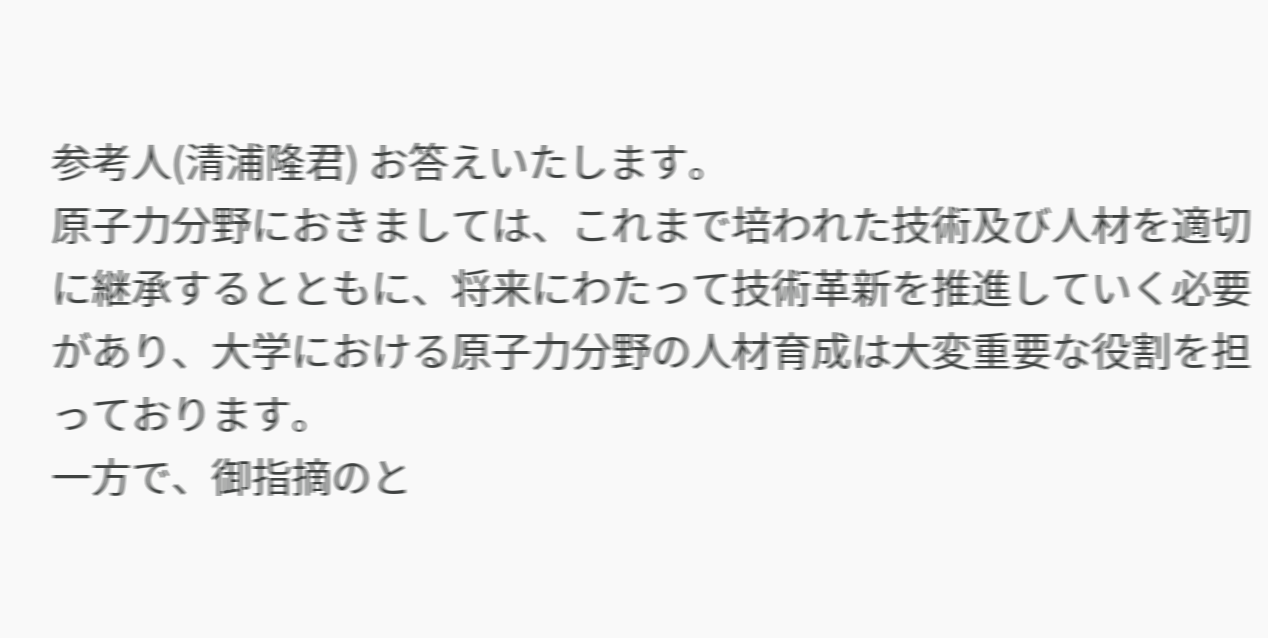参考人(清浦隆君) お答えいたします。
原子力分野におきましては、これまで培われた技術及び人材を適切に継承するとともに、将来にわたって技術革新を推進していく必要があり、大学における原子力分野の人材育成は大変重要な役割を担っております。
一方で、御指摘のと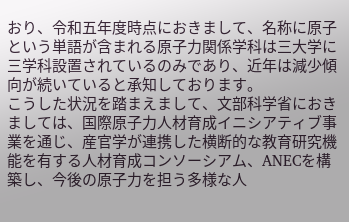おり、令和五年度時点におきまして、名称に原子という単語が含まれる原子力関係学科は三大学に三学科設置されているのみであり、近年は減少傾向が続いていると承知しております。
こうした状況を踏まえまして、文部科学省におきましては、国際原子力人材育成イニシアティブ事業を通じ、産官学が連携した横断的な教育研究機能を有する人材育成コンソーシアム、ANECを構築し、今後の原子力を担う多様な人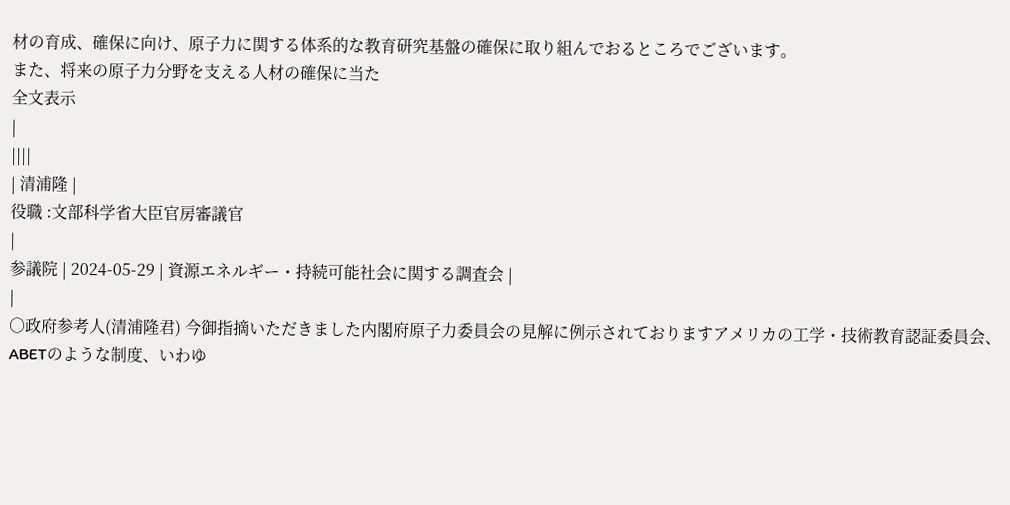材の育成、確保に向け、原子力に関する体系的な教育研究基盤の確保に取り組んでおるところでございます。
また、将来の原子力分野を支える人材の確保に当た
全文表示
|
||||
| 清浦隆 |
役職 :文部科学省大臣官房審議官
|
参議院 | 2024-05-29 | 資源エネルギー・持続可能社会に関する調査会 |
|
○政府参考人(清浦隆君) 今御指摘いただきました内閣府原子力委員会の見解に例示されておりますアメリカの工学・技術教育認証委員会、ABETのような制度、いわゆ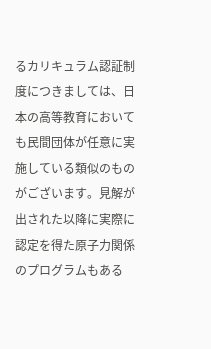るカリキュラム認証制度につきましては、日本の高等教育においても民間団体が任意に実施している類似のものがございます。見解が出された以降に実際に認定を得た原子力関係のプログラムもある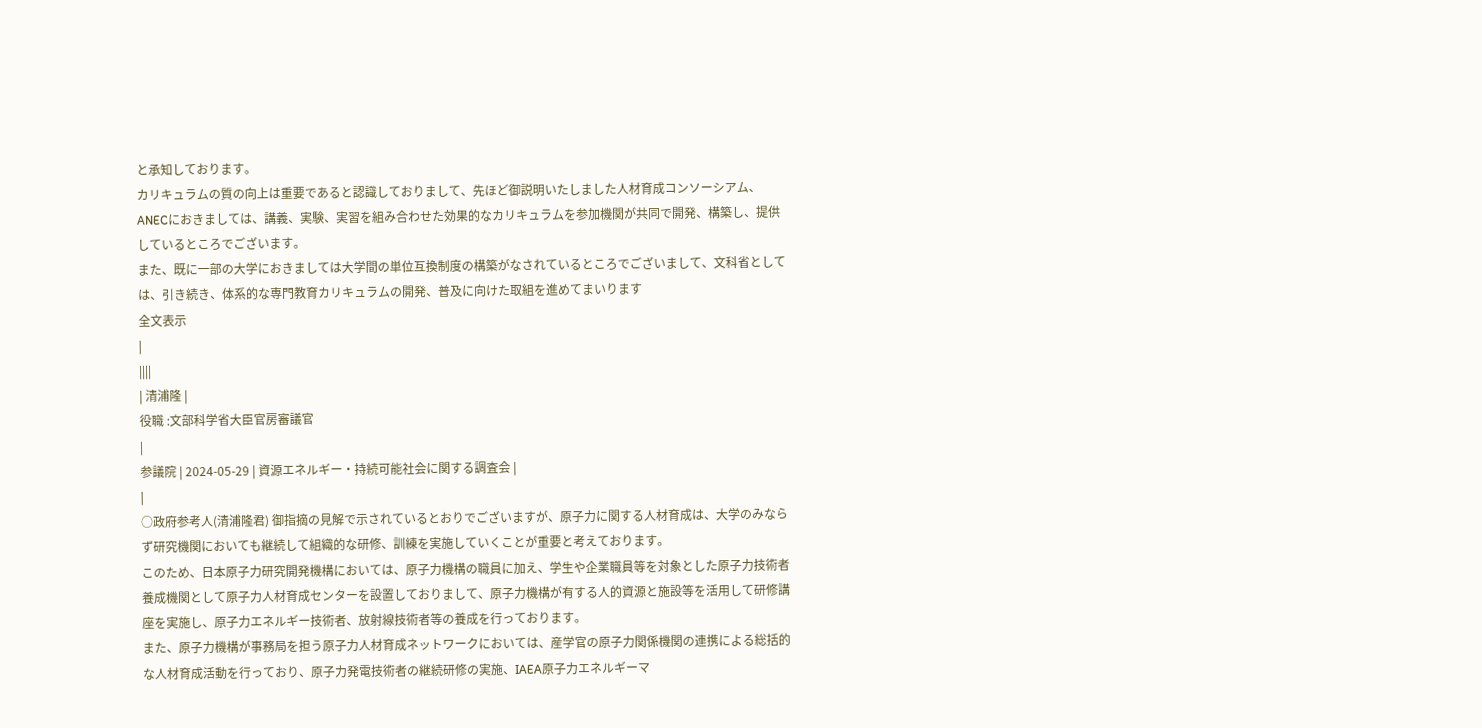と承知しております。
カリキュラムの質の向上は重要であると認識しておりまして、先ほど御説明いたしました人材育成コンソーシアム、ANECにおきましては、講義、実験、実習を組み合わせた効果的なカリキュラムを参加機関が共同で開発、構築し、提供しているところでございます。
また、既に一部の大学におきましては大学間の単位互換制度の構築がなされているところでございまして、文科省としては、引き続き、体系的な専門教育カリキュラムの開発、普及に向けた取組を進めてまいります
全文表示
|
||||
| 清浦隆 |
役職 :文部科学省大臣官房審議官
|
参議院 | 2024-05-29 | 資源エネルギー・持続可能社会に関する調査会 |
|
○政府参考人(清浦隆君) 御指摘の見解で示されているとおりでございますが、原子力に関する人材育成は、大学のみならず研究機関においても継続して組織的な研修、訓練を実施していくことが重要と考えております。
このため、日本原子力研究開発機構においては、原子力機構の職員に加え、学生や企業職員等を対象とした原子力技術者養成機関として原子力人材育成センターを設置しておりまして、原子力機構が有する人的資源と施設等を活用して研修講座を実施し、原子力エネルギー技術者、放射線技術者等の養成を行っております。
また、原子力機構が事務局を担う原子力人材育成ネットワークにおいては、産学官の原子力関係機関の連携による総括的な人材育成活動を行っており、原子力発電技術者の継続研修の実施、IAEA原子力エネルギーマ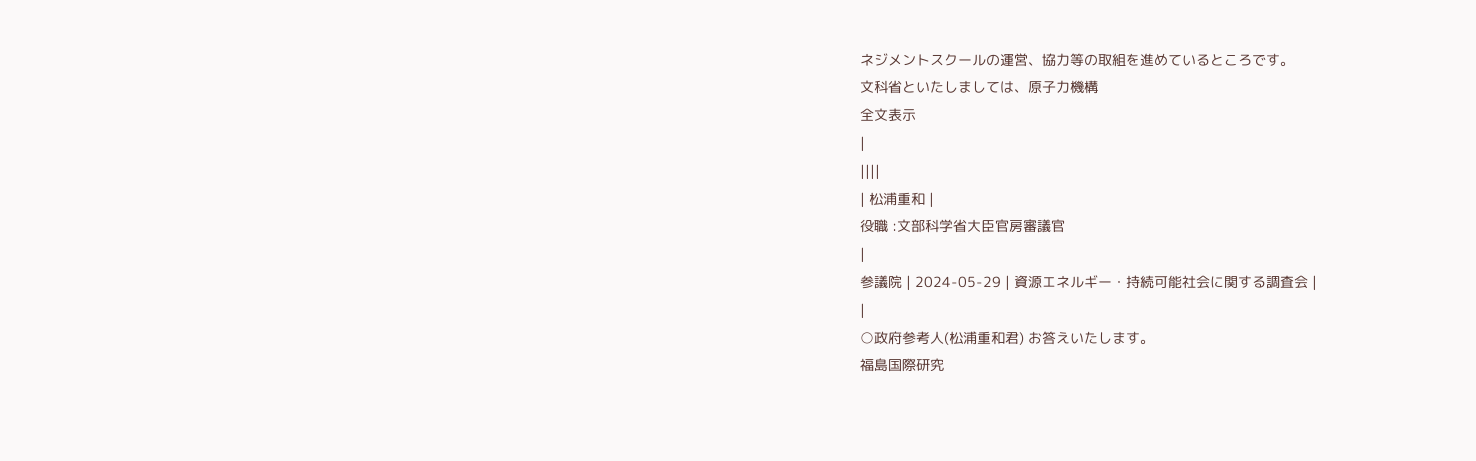ネジメントスクールの運営、協力等の取組を進めているところです。
文科省といたしましては、原子力機構
全文表示
|
||||
| 松浦重和 |
役職 :文部科学省大臣官房審議官
|
参議院 | 2024-05-29 | 資源エネルギー・持続可能社会に関する調査会 |
|
○政府参考人(松浦重和君) お答えいたします。
福島国際研究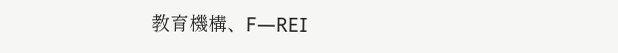教育機構、F―REI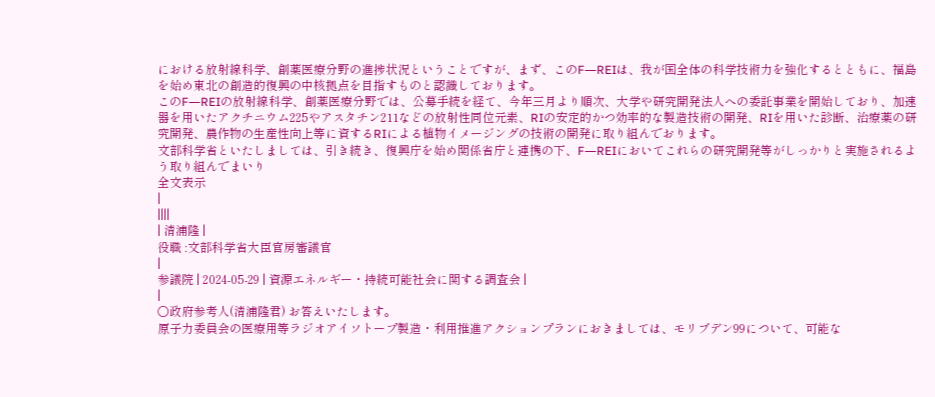における放射線科学、創薬医療分野の進捗状況ということですが、まず、このF―REIは、我が国全体の科学技術力を強化するとともに、福島を始め東北の創造的復興の中核拠点を目指すものと認識しております。
このF―REIの放射線科学、創薬医療分野では、公募手続を経て、今年三月より順次、大学や研究開発法人への委託事業を開始しており、加速器を用いたアクチニウム225やアスタチン211などの放射性同位元素、RIの安定的かつ効率的な製造技術の開発、RIを用いた診断、治療薬の研究開発、農作物の生産性向上等に資するRIによる植物イメージングの技術の開発に取り組んでおります。
文部科学省といたしましては、引き続き、復興庁を始め関係省庁と連携の下、F―REIにおいてこれらの研究開発等がしっかりと実施されるよう取り組んでまいり
全文表示
|
||||
| 清浦隆 |
役職 :文部科学省大臣官房審議官
|
参議院 | 2024-05-29 | 資源エネルギー・持続可能社会に関する調査会 |
|
○政府参考人(清浦隆君) お答えいたします。
原子力委員会の医療用等ラジオアイソトープ製造・利用推進アクションプランにおきましては、モリブデン99について、可能な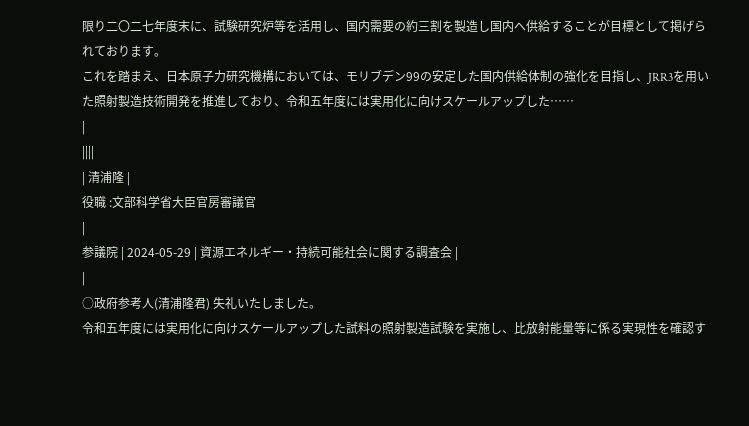限り二〇二七年度末に、試験研究炉等を活用し、国内需要の約三割を製造し国内へ供給することが目標として掲げられております。
これを踏まえ、日本原子力研究機構においては、モリブデン99の安定した国内供給体制の強化を目指し、JRR3を用いた照射製造技術開発を推進しており、令和五年度には実用化に向けスケールアップした……
|
||||
| 清浦隆 |
役職 :文部科学省大臣官房審議官
|
参議院 | 2024-05-29 | 資源エネルギー・持続可能社会に関する調査会 |
|
○政府参考人(清浦隆君) 失礼いたしました。
令和五年度には実用化に向けスケールアップした試料の照射製造試験を実施し、比放射能量等に係る実現性を確認す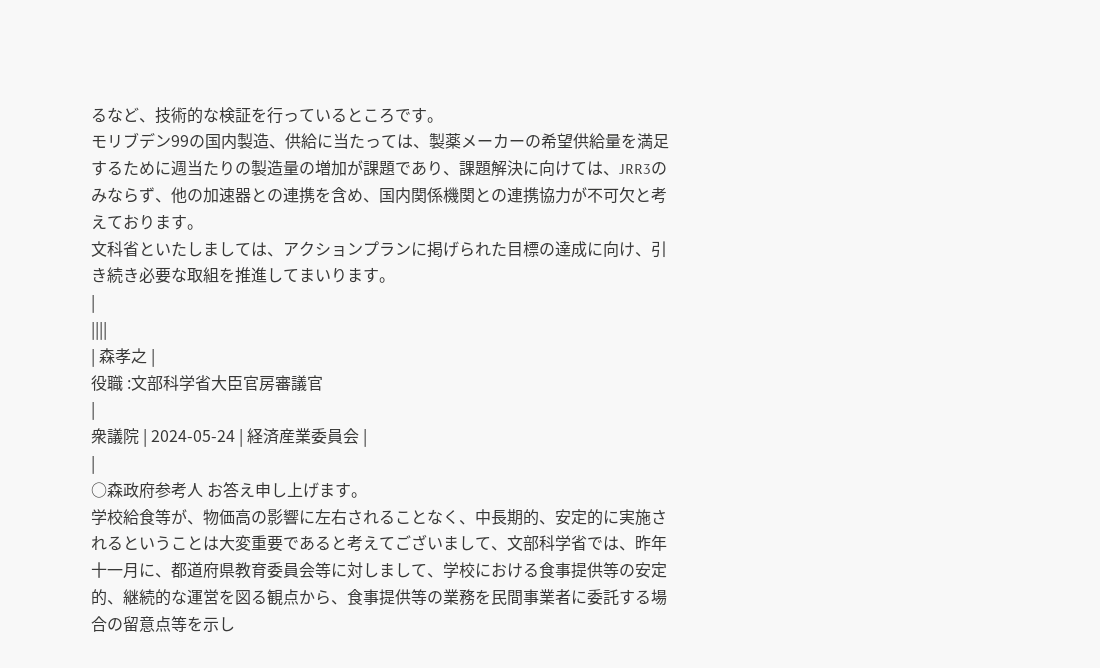るなど、技術的な検証を行っているところです。
モリブデン99の国内製造、供給に当たっては、製薬メーカーの希望供給量を満足するために週当たりの製造量の増加が課題であり、課題解決に向けては、JRR3のみならず、他の加速器との連携を含め、国内関係機関との連携協力が不可欠と考えております。
文科省といたしましては、アクションプランに掲げられた目標の達成に向け、引き続き必要な取組を推進してまいります。
|
||||
| 森孝之 |
役職 :文部科学省大臣官房審議官
|
衆議院 | 2024-05-24 | 経済産業委員会 |
|
○森政府参考人 お答え申し上げます。
学校給食等が、物価高の影響に左右されることなく、中長期的、安定的に実施されるということは大変重要であると考えてございまして、文部科学省では、昨年十一月に、都道府県教育委員会等に対しまして、学校における食事提供等の安定的、継続的な運営を図る観点から、食事提供等の業務を民間事業者に委託する場合の留意点等を示し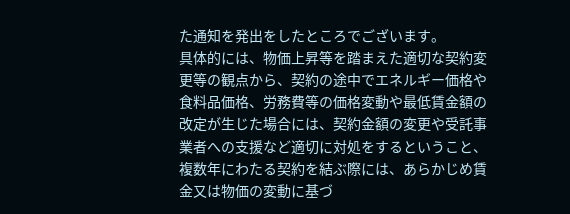た通知を発出をしたところでございます。
具体的には、物価上昇等を踏まえた適切な契約変更等の観点から、契約の途中でエネルギー価格や食料品価格、労務費等の価格変動や最低賃金額の改定が生じた場合には、契約金額の変更や受託事業者への支援など適切に対処をするということ、複数年にわたる契約を結ぶ際には、あらかじめ賃金又は物価の変動に基づ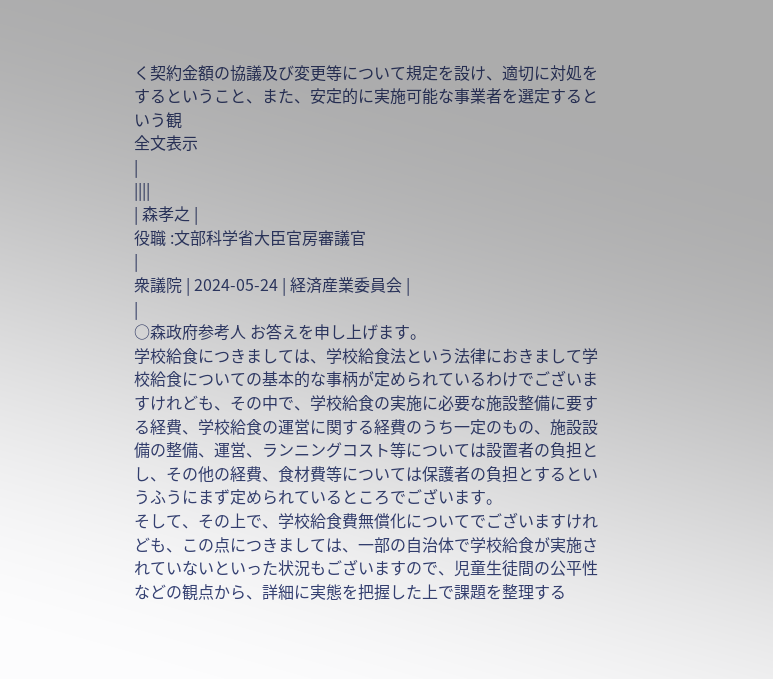く契約金額の協議及び変更等について規定を設け、適切に対処をするということ、また、安定的に実施可能な事業者を選定するという観
全文表示
|
||||
| 森孝之 |
役職 :文部科学省大臣官房審議官
|
衆議院 | 2024-05-24 | 経済産業委員会 |
|
○森政府参考人 お答えを申し上げます。
学校給食につきましては、学校給食法という法律におきまして学校給食についての基本的な事柄が定められているわけでございますけれども、その中で、学校給食の実施に必要な施設整備に要する経費、学校給食の運営に関する経費のうち一定のもの、施設設備の整備、運営、ランニングコスト等については設置者の負担とし、その他の経費、食材費等については保護者の負担とするというふうにまず定められているところでございます。
そして、その上で、学校給食費無償化についてでございますけれども、この点につきましては、一部の自治体で学校給食が実施されていないといった状況もございますので、児童生徒間の公平性などの観点から、詳細に実態を把握した上で課題を整理する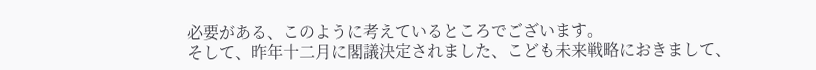必要がある、このように考えているところでございます。
そして、昨年十二月に閣議決定されました、こども未来戦略におきまして、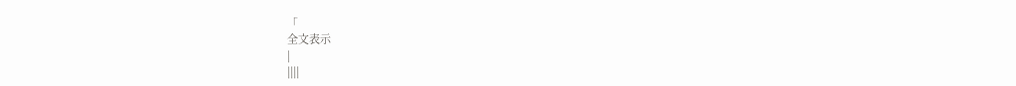「
全文表示
|
||||